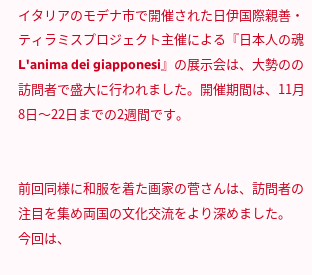イタリアのモデナ市で開催された日伊国際親善・ティラミスプロジェクト主催による『日本人の魂 L'anima dei giapponesi』の展示会は、大勢のの訪問者で盛大に行われました。開催期間は、11月8日〜22日までの2週間です。


前回同様に和服を着た画家の菅さんは、訪問者の注目を集め両国の文化交流をより深めました。
今回は、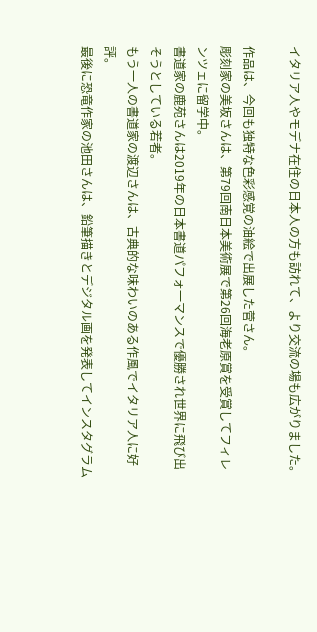イタリア人やモデナ在住の日本人の方も訪れて、より交流の場も広がりました。

作品は、今回も独特な色彩感覚の油絵で出展した菅さん。
彫刻家の美坂さんは、第79回南日本美術展で第26回海老原賞を受賞してフィレンツェに留学中。
書道家の鹿苑さんは2019年の日本書道パフォ一マンスで優勝され世界に飛び出そうとしている若者。
もう一人の書道家の渡辺さんは、古典的な味わいのある作風でイタリア人に好評。
最後に恐竜作家の池田さんは、鉛筆描きとデジタル画を発表してインスタグラム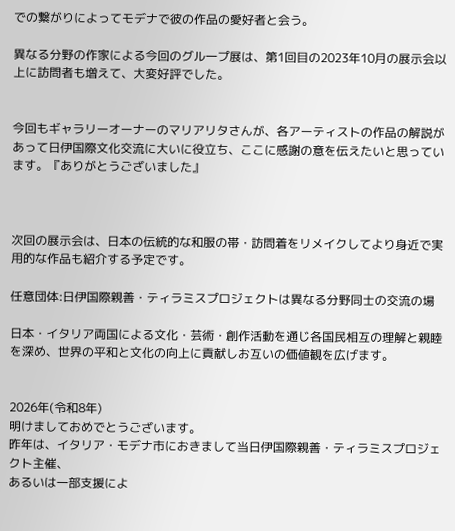での繋がりによってモデナで彼の作品の愛好者と会う。

異なる分野の作家による今回のグル一プ展は、第1回目の2023年10月の展示会以上に訪問者も増えて、大変好評でした。


今回もギャラリーオーナーのマリアリタさんが、各アーティストの作品の解説があって日伊国際文化交流に大いに役立ち、ここに感謝の意を伝えたいと思っています。『ありがとうございました』



次回の展示会は、日本の伝統的な和服の帯・訪問着をリメイクしてより身近で実用的な作品も紹介する予定です。

任意団体:日伊国際親善・ティラミスプロジェクトは異なる分野同士の交流の場

日本・イタリア両国による文化・芸術・創作活動を通じ各国民相互の理解と親睦を深め、世界の平和と文化の向上に貢献しお互いの価値観を広げます。


2026年(令和8年)
明けましておめでとうございます。
昨年は、イタリア・モデナ市におきまして当日伊国際親善・ティラミスプロジェクト主催、
あるいは一部支援によ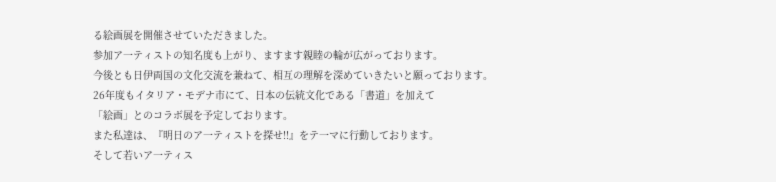る絵画展を開催させていただきました。
参加ア一ティストの知名度も上がり、ますます親睦の輪が広がっております。
今後とも日伊両国の文化交流を兼ねて、相互の理解を深めていきたいと願っております。
26年度もイタリア・モデナ市にて、日本の伝統文化である「書道」を加えて
「絵画」とのコラボ展を予定しております。
また私達は、『明日のア一ティストを探せ!!』をテ一マに行動しております。
そして若いア一ティス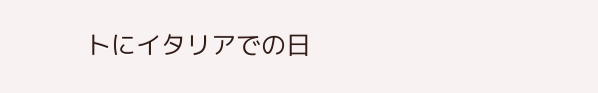トにイタリアでの日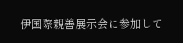伊国際親善展示会に参加して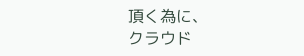頂く為に、
クラウド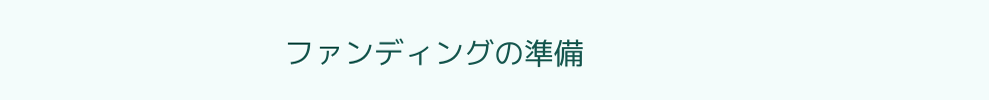ファンディングの準備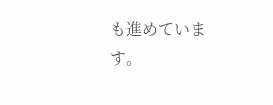も進めています。